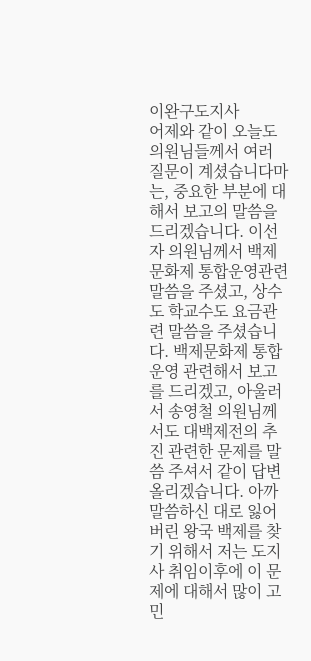이완구도지사
어제와 같이 오늘도 의원님들께서 여러 질문이 계셨습니다마는, 중요한 부분에 대해서 보고의 말씀을 드리겠습니다. 이선자 의원님께서 백제문화제 통합운영관련 말씀을 주셨고, 상수도 학교수도 요금관련 말씀을 주셨습니다. 백제문화제 통합운영 관련해서 보고를 드리겠고, 아울러서 송영철 의원님께서도 대백제전의 추진 관련한 문제를 말씀 주셔서 같이 답변 올리겠습니다. 아까 말씀하신 대로 잃어버린 왕국 백제를 찾기 위해서 저는 도지사 취임이후에 이 문제에 대해서 많이 고민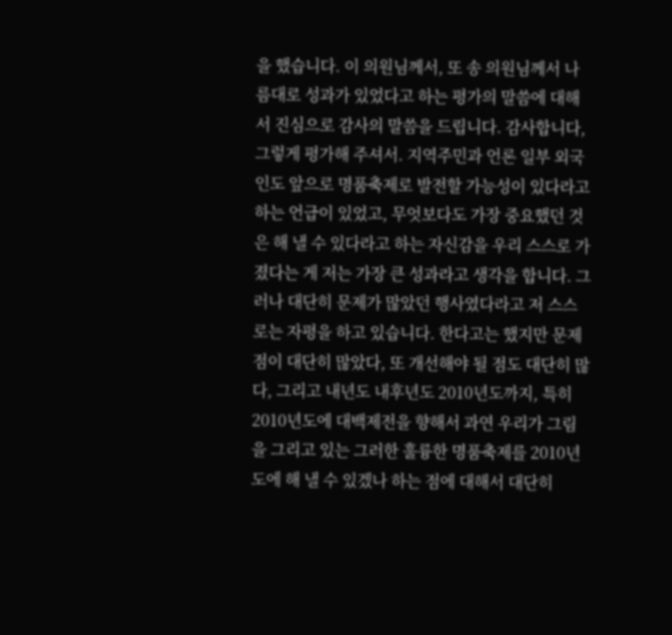을 했습니다. 이 의원님께서, 또 송 의원님께서 나름대로 성과가 있었다고 하는 평가의 말씀에 대해서 진심으로 감사의 말씀을 드립니다. 감사합니다, 그렇게 평가해 주셔서. 지역주민과 언론 일부 외국인도 앞으로 명품축제로 발전할 가능성이 있다라고 하는 언급이 있었고, 무엇보다도 가장 중요했던 것은 해 낼 수 있다라고 하는 자신감을 우리 스스로 가졌다는 게 저는 가장 큰 성과라고 생각을 합니다. 그러나 대단히 문제가 많았던 행사였다라고 저 스스로는 자평을 하고 있습니다. 한다고는 했지만 문제점이 대단히 많았다, 또 개선해야 될 점도 대단히 많다, 그리고 내년도 내후년도 2010년도까지, 특히 2010년도에 대백제전을 향해서 과연 우리가 그림을 그리고 있는 그러한 훌륭한 명품축제를 2010년도에 해 낼 수 있겠나 하는 점에 대해서 대단히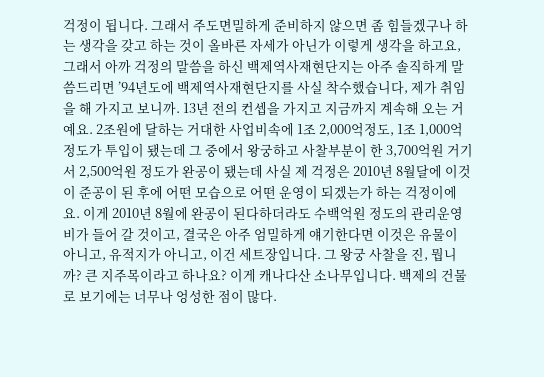걱정이 됩니다. 그래서 주도면밀하게 준비하지 않으면 좀 힘들겠구나 하는 생각을 갖고 하는 것이 올바른 자세가 아닌가 이렇게 생각을 하고요, 그래서 아까 걱정의 말씀을 하신 백제역사재현단지는 아주 솔직하게 말씀드리면 ’94년도에 백제역사재현단지를 사실 착수했습니다, 제가 취임을 해 가지고 보니까. 13년 전의 컨셉을 가지고 지금까지 계속해 오는 거예요. 2조원에 달하는 거대한 사업비속에 1조 2,000억정도, 1조 1,000억정도가 투입이 됐는데 그 중에서 왕궁하고 사찰부분이 한 3,700억원 거기서 2,500억원 정도가 완공이 됐는데 사실 제 걱정은 2010년 8월달에 이것이 준공이 된 후에 어떤 모습으로 어떤 운영이 되겠는가 하는 걱정이에요. 이게 2010년 8월에 완공이 된다하더라도 수백억원 정도의 관리운영비가 들어 갈 것이고, 결국은 아주 엄밀하게 얘기한다면 이것은 유물이 아니고, 유적지가 아니고, 이건 세트장입니다. 그 왕궁 사찰을 진, 뭡니까? 큰 지주목이라고 하나요? 이게 캐나다산 소나무입니다. 백제의 건물로 보기에는 너무나 엉성한 점이 많다.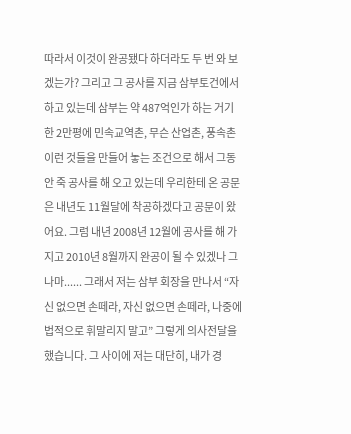따라서 이것이 완공됐다 하더라도 두 번 와 보겠는가? 그리고 그 공사를 지금 삼부토건에서 하고 있는데 삼부는 약 487억인가 하는 거기 한 2만평에 민속교역촌, 무슨 산업촌, 풍속촌 이런 것들을 만들어 놓는 조건으로 해서 그동안 죽 공사를 해 오고 있는데 우리한테 온 공문은 내년도 11월달에 착공하겠다고 공문이 왔어요. 그럼 내년 2008년 12월에 공사를 해 가지고 2010년 8월까지 완공이 될 수 있겠나 그나마...... 그래서 저는 삼부 회장을 만나서 “자신 없으면 손떼라, 자신 없으면 손떼라, 나중에 법적으로 휘말리지 말고” 그렇게 의사전달을 했습니다. 그 사이에 저는 대단히, 내가 경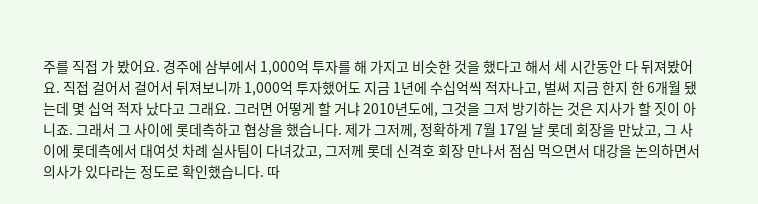주를 직접 가 봤어요. 경주에 삼부에서 1,000억 투자를 해 가지고 비슷한 것을 했다고 해서 세 시간동안 다 뒤져봤어요. 직접 걸어서 걸어서 뒤져보니까 1,000억 투자했어도 지금 1년에 수십억씩 적자나고, 벌써 지금 한지 한 6개월 됐는데 몇 십억 적자 났다고 그래요. 그러면 어떻게 할 거냐 2010년도에, 그것을 그저 방기하는 것은 지사가 할 짓이 아니죠. 그래서 그 사이에 롯데측하고 협상을 했습니다. 제가 그저께, 정확하게 7월 17일 날 롯데 회장을 만났고, 그 사이에 롯데측에서 대여섯 차례 실사팀이 다녀갔고, 그저께 롯데 신격호 회장 만나서 점심 먹으면서 대강을 논의하면서 의사가 있다라는 정도로 확인했습니다. 따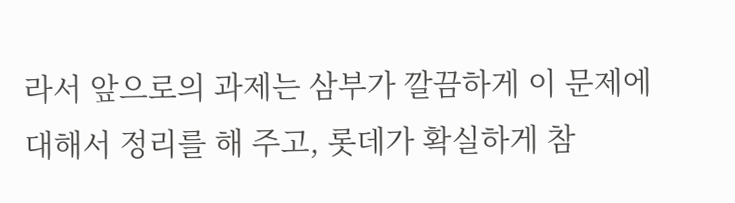라서 앞으로의 과제는 삼부가 깔끔하게 이 문제에 대해서 정리를 해 주고, 롯데가 확실하게 참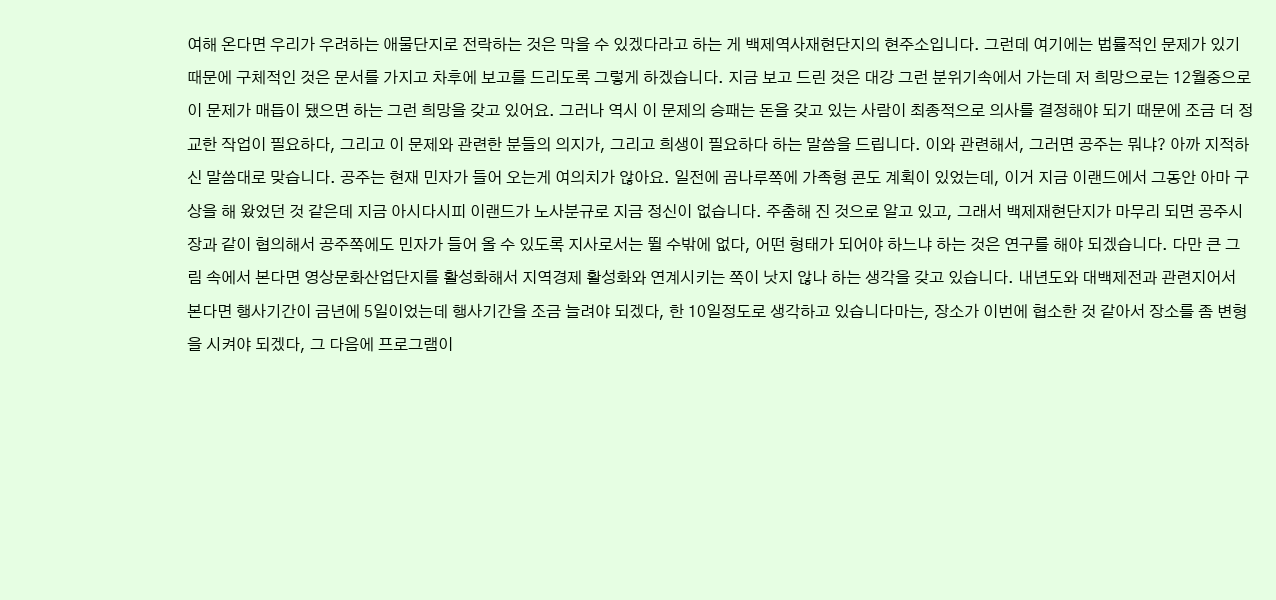여해 온다면 우리가 우려하는 애물단지로 전락하는 것은 막을 수 있겠다라고 하는 게 백제역사재현단지의 현주소입니다. 그런데 여기에는 법률적인 문제가 있기 때문에 구체적인 것은 문서를 가지고 차후에 보고를 드리도록 그렇게 하겠습니다. 지금 보고 드린 것은 대강 그런 분위기속에서 가는데 저 희망으로는 12월중으로 이 문제가 매듭이 됐으면 하는 그런 희망을 갖고 있어요. 그러나 역시 이 문제의 승패는 돈을 갖고 있는 사람이 최종적으로 의사를 결정해야 되기 때문에 조금 더 정교한 작업이 필요하다, 그리고 이 문제와 관련한 분들의 의지가, 그리고 희생이 필요하다 하는 말씀을 드립니다. 이와 관련해서, 그러면 공주는 뭐냐? 아까 지적하신 말씀대로 맞습니다. 공주는 현재 민자가 들어 오는게 여의치가 않아요. 일전에 곰나루쪽에 가족형 콘도 계획이 있었는데, 이거 지금 이랜드에서 그동안 아마 구상을 해 왔었던 것 같은데 지금 아시다시피 이랜드가 노사분규로 지금 정신이 없습니다. 주춤해 진 것으로 알고 있고, 그래서 백제재현단지가 마무리 되면 공주시장과 같이 협의해서 공주쪽에도 민자가 들어 올 수 있도록 지사로서는 뛸 수밖에 없다, 어떤 형태가 되어야 하느냐 하는 것은 연구를 해야 되겠습니다. 다만 큰 그림 속에서 본다면 영상문화산업단지를 활성화해서 지역경제 활성화와 연계시키는 쪽이 낫지 않나 하는 생각을 갖고 있습니다. 내년도와 대백제전과 관련지어서 본다면 행사기간이 금년에 5일이었는데 행사기간을 조금 늘려야 되겠다, 한 10일정도로 생각하고 있습니다마는, 장소가 이번에 협소한 것 같아서 장소를 좀 변형을 시켜야 되겠다, 그 다음에 프로그램이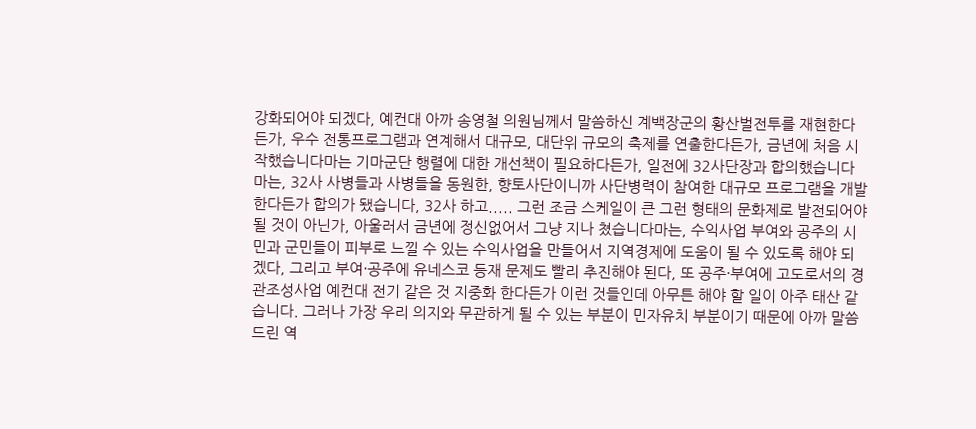강화되어야 되겠다, 예컨대 아까 송영철 의원님께서 말씀하신 계백장군의 황산벌전투를 재현한다든가, 우수 전통프로그램과 연계해서 대규모, 대단위 규모의 축제를 연출한다든가, 금년에 처음 시작했습니다마는 기마군단 행렬에 대한 개선책이 필요하다든가, 일전에 32사단장과 합의했습니다마는, 32사 사병들과 사병들을 동원한, 향토사단이니까 사단병력이 참여한 대규모 프로그램을 개발한다든가 합의가 됐습니다, 32사 하고..... 그런 조금 스케일이 큰 그런 형태의 문화제로 발전되어야 될 것이 아닌가, 아울러서 금년에 정신없어서 그냥 지나 쳤습니다마는, 수익사업 부여와 공주의 시민과 군민들이 피부로 느낄 수 있는 수익사업을 만들어서 지역경제에 도움이 될 수 있도록 해야 되겠다, 그리고 부여·공주에 유네스코 등재 문제도 빨리 추진해야 된다, 또 공주·부여에 고도로서의 경관조성사업 예컨대 전기 같은 것 지중화 한다든가 이런 것들인데 아무튼 해야 할 일이 아주 태산 같습니다. 그러나 가장 우리 의지와 무관하게 될 수 있는 부분이 민자유치 부분이기 때문에 아까 말씀드린 역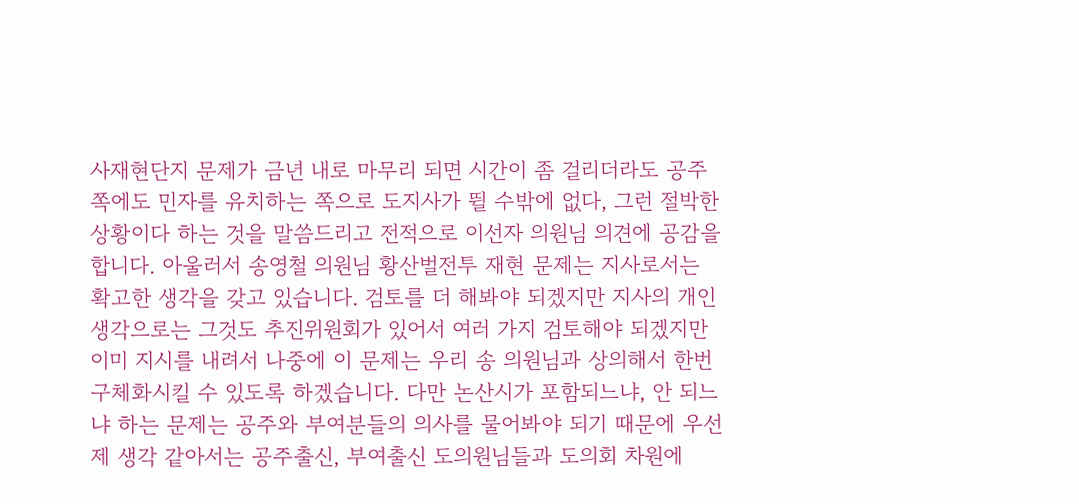사재현단지 문제가 금년 내로 마무리 되면 시간이 좀 걸리더라도 공주쪽에도 민자를 유치하는 쪽으로 도지사가 뛸 수밖에 없다, 그런 절박한 상황이다 하는 것을 말씀드리고 전적으로 이선자 의원님 의견에 공감을 합니다. 아울러서 송영철 의원님 황산벌전투 재현 문제는 지사로서는 확고한 생각을 갖고 있습니다. 검토를 더 해봐야 되겠지만 지사의 개인 생각으로는 그것도 추진위원회가 있어서 여러 가지 검토해야 되겠지만 이미 지시를 내려서 나중에 이 문제는 우리 송 의원님과 상의해서 한번 구체화시킬 수 있도록 하겠습니다. 다만 논산시가 포함되느냐, 안 되느냐 하는 문제는 공주와 부여분들의 의사를 물어봐야 되기 때문에 우선 제 생각 같아서는 공주출신, 부여출신 도의원님들과 도의회 차원에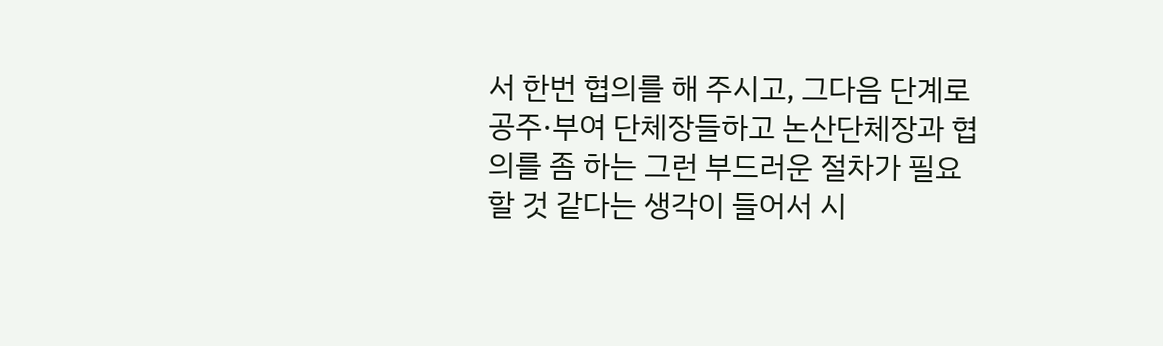서 한번 협의를 해 주시고, 그다음 단계로 공주·부여 단체장들하고 논산단체장과 협의를 좀 하는 그런 부드러운 절차가 필요할 것 같다는 생각이 들어서 시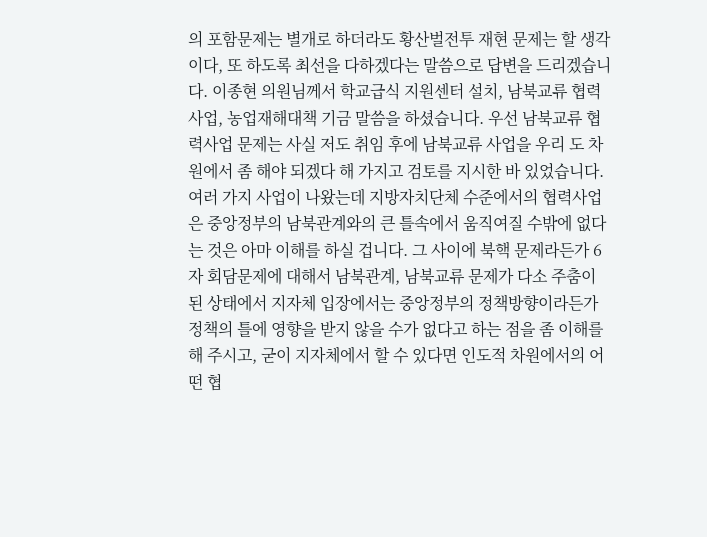의 포함문제는 별개로 하더라도 황산벌전투 재현 문제는 할 생각이다, 또 하도록 최선을 다하겠다는 말씀으로 답변을 드리겠습니다. 이종현 의원님께서 학교급식 지원센터 설치, 남북교류 협력사업, 농업재해대책 기금 말씀을 하셨습니다. 우선 남북교류 협력사업 문제는 사실 저도 취임 후에 남북교류 사업을 우리 도 차원에서 좀 해야 되겠다 해 가지고 검토를 지시한 바 있었습니다. 여러 가지 사업이 나왔는데 지방자치단체 수준에서의 협력사업은 중앙정부의 남북관계와의 큰 틀속에서 움직여질 수밖에 없다는 것은 아마 이해를 하실 겁니다. 그 사이에 북핵 문제라든가 6자 회담문제에 대해서 남북관계, 남북교류 문제가 다소 주춤이 된 상태에서 지자체 입장에서는 중앙정부의 정책방향이라든가 정책의 틀에 영향을 받지 않을 수가 없다고 하는 점을 좀 이해를 해 주시고, 굳이 지자체에서 할 수 있다면 인도적 차원에서의 어떤 협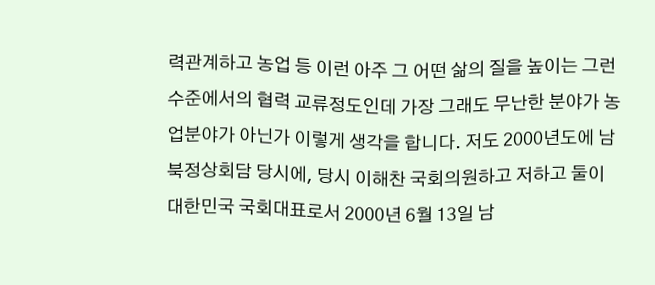력관계하고 농업 등 이런 아주 그 어떤 삶의 질을 높이는 그런 수준에서의 협력 교류정도인데 가장 그래도 무난한 분야가 농업분야가 아닌가 이렇게 생각을 합니다. 저도 2000년도에 남북정상회담 당시에, 당시 이해찬 국회의원하고 저하고 둘이 대한민국 국회대표로서 2000년 6월 13일 남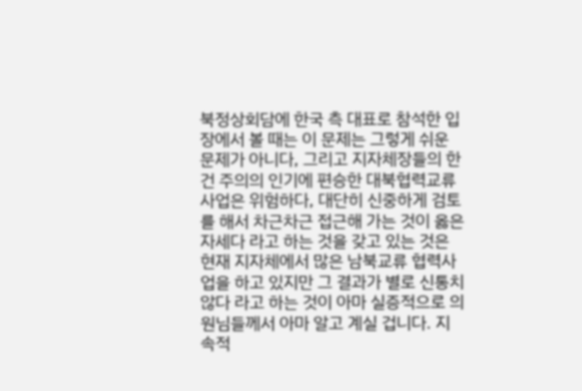북정상회담에 한국 측 대표로 참석한 입장에서 볼 때는 이 문제는 그렇게 쉬운 문제가 아니다, 그리고 지자체장들의 한 건 주의의 인기에 편승한 대북협력교류사업은 위험하다, 대단히 신중하게 검토를 해서 차근차근 접근해 가는 것이 옳은 자세다 라고 하는 것을 갖고 있는 것은 현재 지자체에서 많은 남북교류 협력사업을 하고 있지만 그 결과가 별로 신통치 않다 라고 하는 것이 아마 실증적으로 의원님들께서 아마 알고 계실 겁니다. 지속적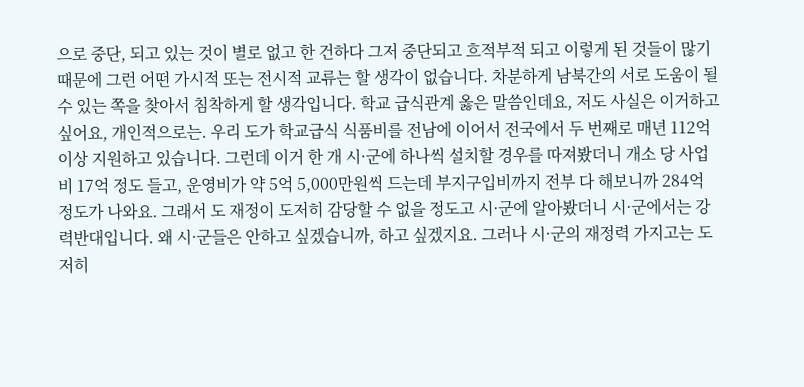으로 중단, 되고 있는 것이 별로 없고 한 건하다 그저 중단되고 흐적부적 되고 이렇게 된 것들이 많기 때문에 그런 어떤 가시적 또는 전시적 교류는 할 생각이 없습니다. 차분하게 남북간의 서로 도움이 될 수 있는 쪽을 찾아서 침착하게 할 생각입니다. 학교 급식관계 옳은 말씀인데요, 저도 사실은 이거하고 싶어요, 개인적으로는. 우리 도가 학교급식 식품비를 전남에 이어서 전국에서 두 번째로 매년 112억 이상 지원하고 있습니다. 그런데 이거 한 개 시·군에 하나씩 설치할 경우를 따져봤더니 개소 당 사업비 17억 정도 들고, 운영비가 약 5억 5,000만원씩 드는데 부지구입비까지 전부 다 해보니까 284억 정도가 나와요. 그래서 도 재정이 도저히 감당할 수 없을 정도고 시·군에 알아봤더니 시·군에서는 강력반대입니다. 왜 시·군들은 안하고 싶겠습니까, 하고 싶겠지요. 그러나 시·군의 재정력 가지고는 도저히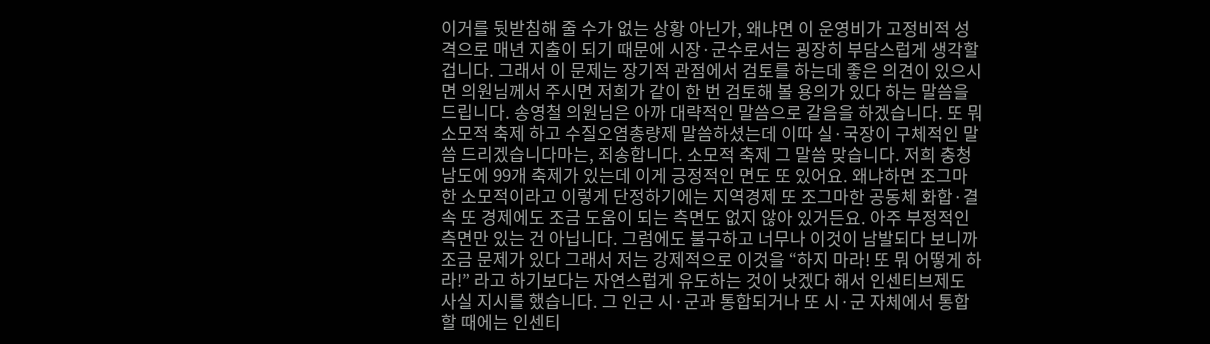이거를 뒷받침해 줄 수가 없는 상황 아닌가, 왜냐면 이 운영비가 고정비적 성격으로 매년 지출이 되기 때문에 시장·군수로서는 굉장히 부담스럽게 생각할 겁니다. 그래서 이 문제는 장기적 관점에서 검토를 하는데 좋은 의견이 있으시면 의원님께서 주시면 저희가 같이 한 번 검토해 볼 용의가 있다 하는 말씀을 드립니다. 송영철 의원님은 아까 대략적인 말씀으로 갈음을 하겠습니다. 또 뭐 소모적 축제 하고 수질오염총량제 말씀하셨는데 이따 실·국장이 구체적인 말씀 드리겠습니다마는, 죄송합니다. 소모적 축제 그 말씀 맞습니다. 저희 충청남도에 99개 축제가 있는데 이게 긍정적인 면도 또 있어요. 왜냐하면 조그마한 소모적이라고 이렇게 단정하기에는 지역경제 또 조그마한 공동체 화합·결속 또 경제에도 조금 도움이 되는 측면도 없지 않아 있거든요. 아주 부정적인 측면만 있는 건 아닙니다. 그럼에도 불구하고 너무나 이것이 남발되다 보니까 조금 문제가 있다 그래서 저는 강제적으로 이것을 “하지 마라! 또 뭐 어떻게 하라!” 라고 하기보다는 자연스럽게 유도하는 것이 낫겠다 해서 인센티브제도 사실 지시를 했습니다. 그 인근 시·군과 통합되거나 또 시·군 자체에서 통합할 때에는 인센티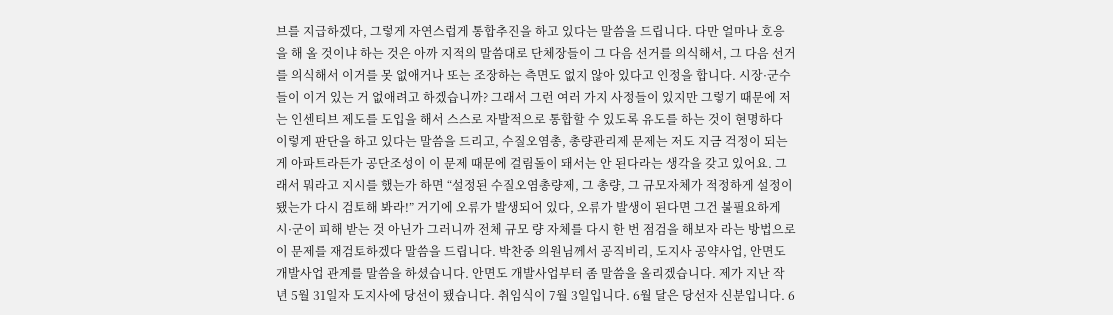브를 지급하겠다, 그렇게 자연스럽게 통합추진을 하고 있다는 말씀을 드립니다. 다만 얼마나 호응을 해 올 것이냐 하는 것은 아까 지적의 말씀대로 단체장들이 그 다음 선거를 의식해서, 그 다음 선거를 의식해서 이거를 못 없애거나 또는 조장하는 측면도 없지 않아 있다고 인정을 합니다. 시장·군수들이 이거 있는 거 없애려고 하겠습니까? 그래서 그런 여러 가지 사정들이 있지만 그렇기 때문에 저는 인센티브 제도를 도입을 해서 스스로 자발적으로 통합할 수 있도록 유도를 하는 것이 현명하다 이렇게 판단을 하고 있다는 말씀을 드리고, 수질오염총, 총량관리제 문제는 저도 지금 걱정이 되는 게 아파트라든가 공단조성이 이 문제 때문에 걸림돌이 돼서는 안 된다라는 생각을 갖고 있어요. 그래서 뭐라고 지시를 했는가 하면 “설정된 수질오염총량제, 그 총량, 그 규모자체가 적정하게 설정이 됐는가 다시 검토해 봐라!” 거기에 오류가 발생되어 있다, 오류가 발생이 된다면 그건 불필요하게 시·군이 피해 받는 것 아닌가 그러니까 전체 규모 량 자체를 다시 한 번 점검을 해보자 라는 방법으로 이 문제를 재검토하겠다 말씀을 드립니다. 박찬중 의원님께서 공직비리, 도지사 공약사업, 안면도개발사업 관계를 말씀을 하셨습니다. 안면도 개발사업부터 좀 말씀을 올리겠습니다. 제가 지난 작년 5월 31일자 도지사에 당선이 됐습니다. 취임식이 7월 3일입니다. 6월 달은 당선자 신분입니다. 6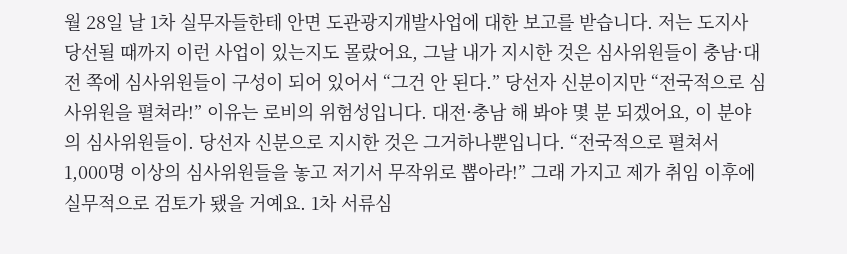월 28일 날 1차 실무자들한테 안면 도관광지개발사업에 대한 보고를 받습니다. 저는 도지사 당선될 때까지 이런 사업이 있는지도 몰랐어요, 그날 내가 지시한 것은 심사위원들이 충남·대전 쪽에 심사위원들이 구성이 되어 있어서 “그건 안 된다.” 당선자 신분이지만 “전국적으로 심사위원을 펼쳐라!” 이유는 로비의 위험성입니다. 대전·충남 해 봐야 몇 분 되겠어요, 이 분야의 심사위원들이. 당선자 신분으로 지시한 것은 그거하나뿐입니다. “전국적으로 펼쳐서 1,000명 이상의 심사위원들을 놓고 저기서 무작위로 뽑아라!” 그래 가지고 제가 취임 이후에 실무적으로 검토가 됐을 거예요. 1차 서류심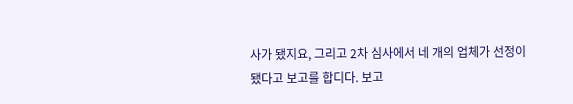사가 됐지요, 그리고 2차 심사에서 네 개의 업체가 선정이 됐다고 보고를 합디다. 보고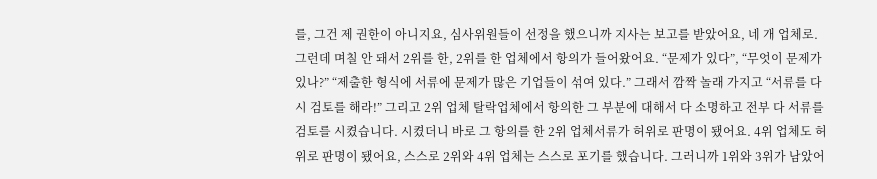를, 그건 제 권한이 아니지요, 심사위원들이 선정을 했으니까 지사는 보고를 받았어요, 네 개 업체로. 그런데 며칠 안 돼서 2위를 한, 2위를 한 업체에서 항의가 들어왔어요. “문제가 있다”, “무엇이 문제가 있나?” “제출한 형식에 서류에 문제가 많은 기업들이 섞여 있다.” 그래서 깜짝 놀래 가지고 “서류를 다시 검토를 해라!” 그리고 2위 업체 탈락업체에서 항의한 그 부분에 대해서 다 소명하고 전부 다 서류를 검토를 시켰습니다. 시켰더니 바로 그 항의를 한 2위 업체서류가 허위로 판명이 됐어요. 4위 업체도 허위로 판명이 됐어요, 스스로 2위와 4위 업체는 스스로 포기를 했습니다. 그러니까 1위와 3위가 남았어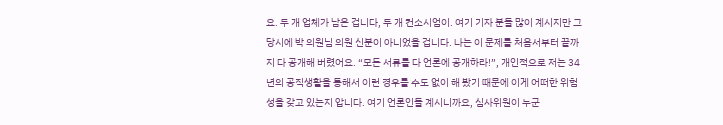요. 두 개 업체가 남은 겁니다, 두 개 컨소시엄이. 여기 기자 분들 많이 계시지만 그 당시에 박 의원님 의원 신분이 아니었을 겁니다. 나는 이 문제를 처음서부터 끝까지 다 공개해 버렸어요. “모든 서류를 다 언론에 공개하라!”, 개인적으로 저는 34년의 공직생활을 통해서 이런 경우를 수도 없이 해 봤기 때문에 이게 어떠한 위험성을 갖고 있는지 압니다. 여기 언론인들 계시니까요, 심사위원이 누군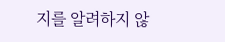지를 알려하지 않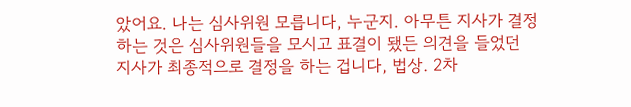았어요. 나는 심사위원 모릅니다, 누군지. 아무튼 지사가 결정하는 것은 심사위원들을 모시고 표결이 됐든 의견을 들었던 지사가 최종적으로 결정을 하는 겁니다, 법상. 2차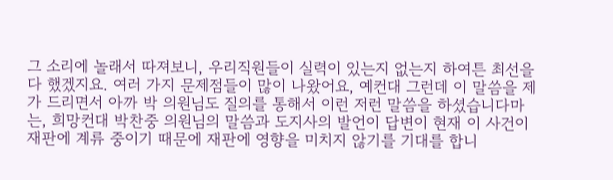그 소리에 놀래서 따져보니, 우리직원들이 실력이 있는지 없는지 하여튼 최선을 다 했겠지요. 여러 가지 문제점들이 많이 나왔어요, 예컨대 그런데 이 말씀을 제가 드리면서 아까 박 의원님도 질의를 통해서 이런 저런 말씀을 하셨습니다마는, 희망컨대 박찬중 의원님의 말씀과 도지사의 발언이 답변이 현재 이 사건이 재판에 계류 중이기 때문에 재판에 영향을 미치지 않기를 기대를 합니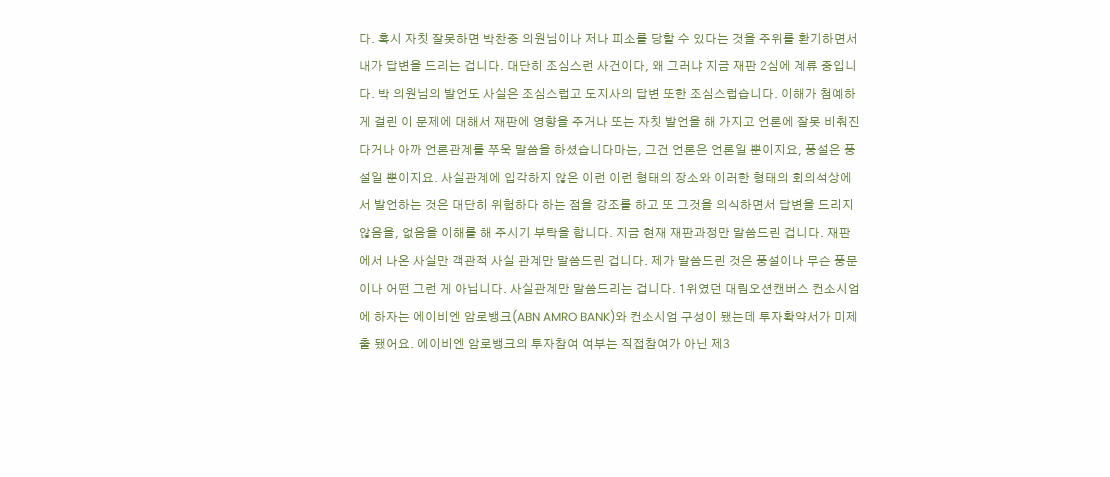다. 혹시 자칫 잘못하면 박찬중 의원님이나 저나 피소를 당할 수 있다는 것을 주위를 환기하면서 내가 답변을 드리는 겁니다. 대단히 조심스런 사건이다, 왜 그러냐 지금 재판 2심에 계류 중입니다. 박 의원님의 발언도 사실은 조심스럽고 도지사의 답변 또한 조심스럽습니다. 이해가 첨예하게 걸린 이 문제에 대해서 재판에 영향을 주거나 또는 자칫 발언을 해 가지고 언론에 잘못 비춰진다거나 아까 언론관계를 쭈욱 말씀을 하셨습니다마는, 그건 언론은 언론일 뿐이지요, 풍설은 풍설일 뿐이지요. 사실관계에 입각하지 않은 이런 이런 형태의 장소와 이러한 형태의 회의석상에서 발언하는 것은 대단히 위험하다 하는 점을 강조를 하고 또 그것을 의식하면서 답변을 드리지 않음을, 없음을 이해를 해 주시기 부탁을 합니다. 지금 현재 재판과정만 말씀드린 겁니다. 재판에서 나온 사실만 객관적 사실 관계만 말씀드린 겁니다. 제가 말씀드린 것은 풍설이나 무슨 풍문이나 어떤 그런 게 아닙니다. 사실관계만 말씀드리는 겁니다. 1위였던 대림오션캔버스 컨소시엄에 하자는 에이비엔 암로뱅크(ABN AMRO BANK)와 컨소시엄 구성이 됐는데 투자확약서가 미제출 됐어요. 에이비엔 암로뱅크의 투자참여 여부는 직접참여가 아닌 제3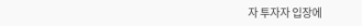자 투자자 입장에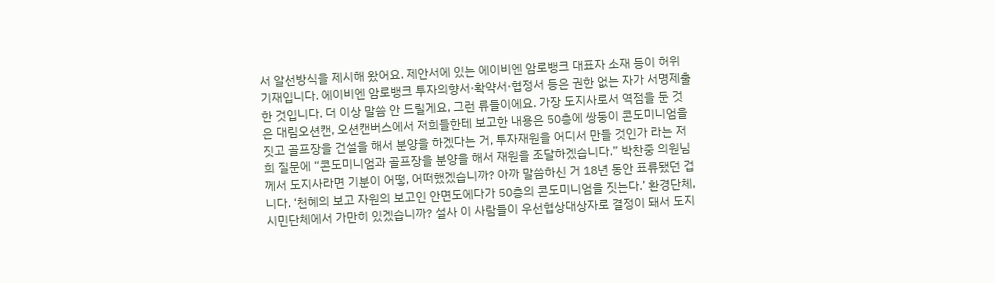서 알선방식을 제시해 왔어요. 제안서에 있는 에이비엔 암로뱅크 대표자 소재 등이 허위기재입니다. 에이비엔 암로뱅크 투자의향서·확약서·협정서 등은 권한 없는 자가 서명제출 한 것입니다. 더 이상 말씀 안 드릴게요, 그런 류들이에요. 가장 도지사로서 역점을 둔 것은 대림오션캔, 오션캔버스에서 저희들한테 보고한 내용은 50층에 쌍둥이 콘도미니엄을 짓고 골프장을 건설을 해서 분양을 하겠다는 거, 투자재원을 어디서 만들 것인가 라는 저희 질문에 “콘도미니엄과 골프장을 분양을 해서 재원을 조달하겠습니다.” 박찬중 의원님께서 도지사라면 기분이 어떻, 어떠했겠습니까? 아까 말씀하신 거 18년 동안 표류됐던 겁니다. ‘천혜의 보고 자원의 보고인 안면도에다가 50층의 콘도미니엄을 짓는다.’ 환경단체, 시민단체에서 가만히 있겠습니까? 설사 이 사람들이 우선협상대상자로 결정이 돼서 도지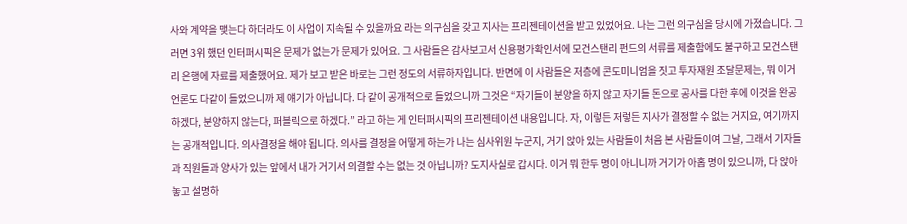사와 계약을 맺는다 하더라도 이 사업이 지속될 수 있을까요 라는 의구심을 갖고 지사는 프리젠테이션을 받고 있었어요. 나는 그런 의구심을 당시에 가졌습니다. 그러면 3위 했던 인터퍼시픽은 문제가 없는가 문제가 있어요. 그 사람들은 감사보고서 신용평가확인서에 모건스탠리 펀드의 서류를 제출함에도 불구하고 모건스탠리 은행에 자료를 제출했어요. 제가 보고 받은 바로는 그런 정도의 서류하자입니다. 반면에 이 사람들은 저층에 콘도미니엄을 짓고 투자재원 조달문제는, 뭐 이거 언론도 다같이 들었으니까 제 얘기가 아닙니다. 다 같이 공개적으로 들었으니까 그것은 “자기들이 분양을 하지 않고 자기들 돈으로 공사를 다한 후에 이것을 완공하겠다, 분양하지 않는다, 퍼블릭으로 하겠다.” 라고 하는 게 인터퍼시픽의 프리젠테이션 내용입니다. 자, 이렇든 저렇든 지사가 결정할 수 없는 거지요, 여기까지는 공개적입니다. 의사결정을 해야 됩니다. 의사를 결정을 어떻게 하는가 나는 심사위원 누군지, 거기 앉아 있는 사람들이 처음 본 사람들이여 그날, 그래서 기자들과 직원들과 양사가 있는 앞에서 내가 거기서 의결할 수는 없는 것 아닙니까? 도지사실로 갑시다. 이거 뭐 한두 명이 아니니까 거기가 아홉 명이 있으니까, 다 앉아 놓고 설명하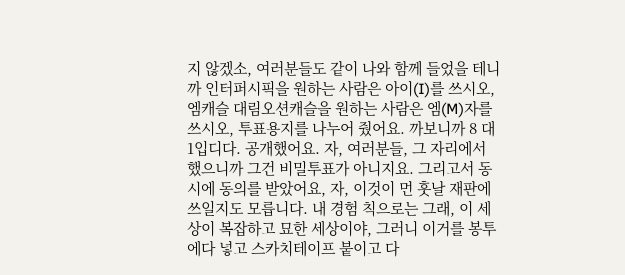지 않겠소, 여러분들도 같이 나와 함께 들었을 테니까 인터퍼시픽을 원하는 사람은 아이(I)를 쓰시오, 엠캐슬 대림오션캐슬을 원하는 사람은 엠(M)자를 쓰시오, 투표용지를 나누어 줬어요. 까보니까 8 대 1입디다. 공개했어요. 자, 여러분들, 그 자리에서 했으니까 그건 비밀투표가 아니지요. 그리고서 동시에 동의를 받았어요, 자, 이것이 먼 훗날 재판에 쓰일지도 모릅니다. 내 경험 칙으로는 그래, 이 세상이 복잡하고 묘한 세상이야, 그러니 이거를 봉투에다 넣고 스카치테이프 붙이고 다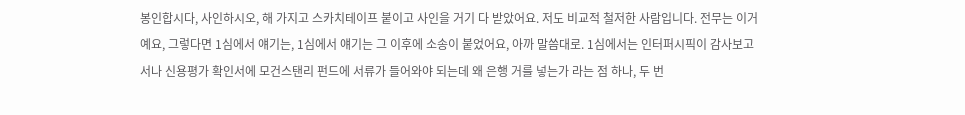봉인합시다, 사인하시오, 해 가지고 스카치테이프 붙이고 사인을 거기 다 받았어요. 저도 비교적 철저한 사람입니다. 전무는 이거예요, 그렇다면 1심에서 얘기는, 1심에서 얘기는 그 이후에 소송이 붙었어요, 아까 말씀대로. 1심에서는 인터퍼시픽이 감사보고서나 신용평가 확인서에 모건스탠리 펀드에 서류가 들어와야 되는데 왜 은행 거를 넣는가 라는 점 하나, 두 번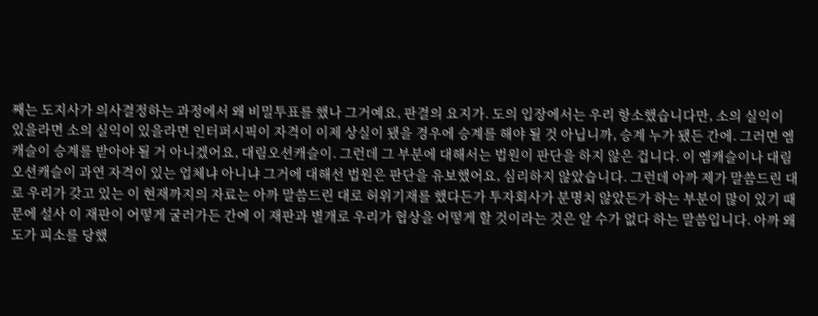째는 도지사가 의사결정하는 과정에서 왜 비밀투표를 했나 그거예요, 판결의 요지가. 도의 입장에서는 우리 항소했습니다만, 소의 실익이 있을라면 소의 실익이 있을라면 인터퍼시픽이 자격이 이제 상실이 됐을 경우에 승계를 해야 될 것 아닙니까, 승계 누가 됐든 간에. 그러면 엠캐슬이 승계를 받아야 될 거 아니겠어요, 대림오션캐슬이. 그런데 그 부분에 대해서는 법원이 판단을 하지 않은 겁니다. 이 엠캐슬이나 대림오션캐슬이 과연 자격이 있는 업체냐 아니냐 그거에 대해선 법원은 판단을 유보했어요, 심리하지 않았습니다. 그런데 아까 제가 말씀드린 대로 우리가 갖고 있는 이 현재까지의 자료는 아까 말씀드린 대로 허위기재를 했다든가 투자회사가 분명치 않았든가 하는 부분이 많이 있기 때문에 설사 이 재판이 어떻게 굴러가든 간에 이 재판과 별개로 우리가 협상을 어떻게 할 것이라는 것은 알 수가 없다 하는 말씀입니다. 아까 왜 도가 피소를 당했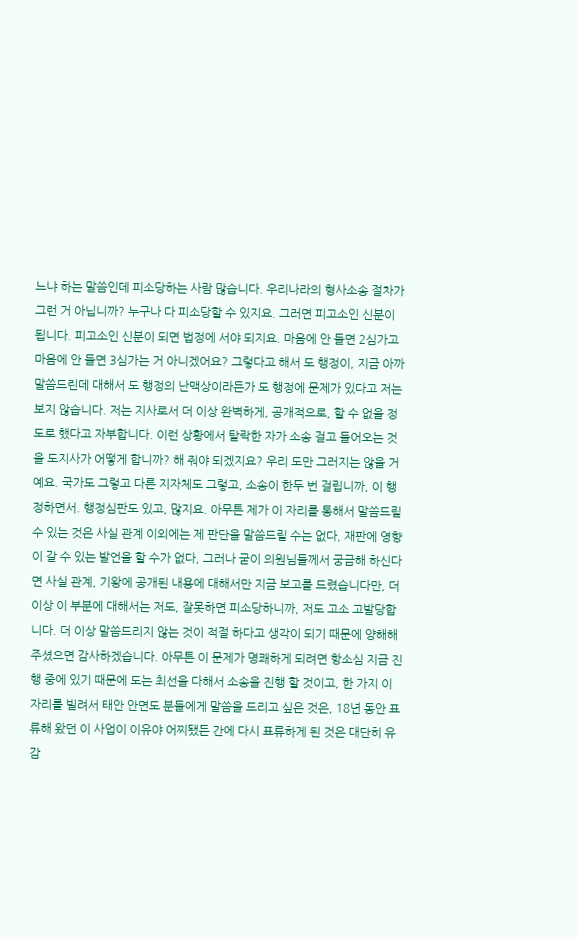느냐 하는 말씀인데 피소당하는 사람 많습니다. 우리나라의 형사소송 절차가 그런 거 아닙니까? 누구나 다 피소당할 수 있지요. 그러면 피고소인 신분이 됩니다. 피고소인 신분이 되면 법정에 서야 되지요. 마음에 안 들면 2심가고 마음에 안 들면 3심가는 거 아니겠어요? 그렇다고 해서 도 행정이, 지금 아까 말씀드린데 대해서 도 행정의 난맥상이라든가 도 행정에 문제가 있다고 저는 보지 않습니다. 저는 지사로서 더 이상 완벽하게, 공개적으로, 할 수 없을 정도로 했다고 자부합니다. 이런 상황에서 탈락한 자가 소송 걸고 들어오는 것을 도지사가 어떻게 합니까? 해 줘야 되겠지요? 우리 도만 그러지는 않을 거예요. 국가도 그렇고 다른 지자체도 그렇고, 소송이 한두 번 걸립니까, 이 행정하면서. 행정심판도 있고, 많지요. 아무튼 제가 이 자리를 통해서 말씀드릴 수 있는 것은 사실 관계 이외에는 제 판단을 말씀드릴 수는 없다, 재판에 영향이 갈 수 있는 발언을 할 수가 없다, 그러나 굳이 의원님들께서 궁금해 하신다면 사실 관계, 기왕에 공개된 내용에 대해서만 지금 보고를 드렸습니다만, 더 이상 이 부분에 대해서는 저도, 잘못하면 피소당하니까, 저도 고소 고발당합니다. 더 이상 말씀드리지 않는 것이 적절 하다고 생각이 되기 때문에 양해해 주셨으면 감사하겠습니다. 아무튼 이 문제가 명쾌하게 되려면 항소심 지금 진행 중에 있기 때문에 도는 최선을 다해서 소송을 진행 할 것이고, 한 가지 이 자리를 빌려서 태안 안면도 분들에게 말씀을 드리고 싶은 것은, 18년 동안 표류해 왔던 이 사업이 이유야 어찌됐든 간에 다시 표류하게 된 것은 대단히 유감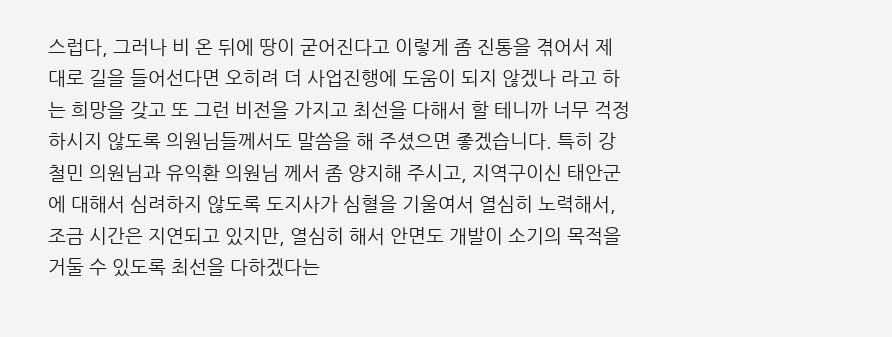스럽다, 그러나 비 온 뒤에 땅이 굳어진다고 이렇게 좀 진통을 겪어서 제대로 길을 들어선다면 오히려 더 사업진행에 도움이 되지 않겠나 라고 하는 희망을 갖고 또 그런 비전을 가지고 최선을 다해서 할 테니까 너무 걱정하시지 않도록 의원님들께서도 말씀을 해 주셨으면 좋겠습니다. 특히 강철민 의원님과 유익환 의원님 께서 좀 양지해 주시고, 지역구이신 태안군에 대해서 심려하지 않도록 도지사가 심혈을 기울여서 열심히 노력해서, 조금 시간은 지연되고 있지만, 열심히 해서 안면도 개발이 소기의 목적을 거둘 수 있도록 최선을 다하겠다는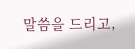말씀을 드리고,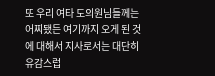또 우리 여타 도의원님들께는 어찌됐든 여기까지 오게 된 것에 대해서 지사로서는 대단히 유감스럽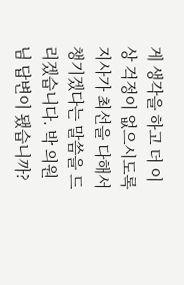게 생각을 하고 더 이상 걱정이 없으시도록 지사가 최선을 다해서 챙기겠다는 말씀을 드리겠습니다. 박 의원님 답변이 됐습니까?